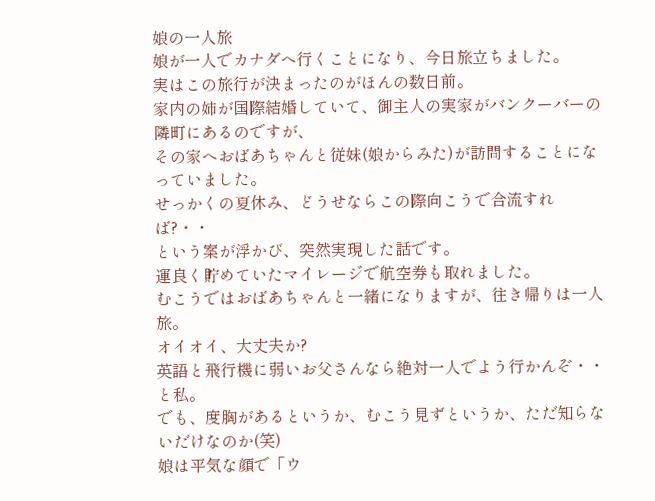娘の一人旅
娘が一人でカナダへ行くことになり、今日旅立ちました。
実はこの旅行が決まったのがほんの数日前。
家内の姉が国際結婚していて、御主人の実家がバンクーバーの隣町にあるのですが、
その家へおばあちゃんと従妹(娘からみた)が訪問することになっていました。
せっかくの夏休み、どうせならこの際向こうで合流すれば?・・
という案が浮かび、突然実現した話です。
運良く貯めていたマイレージで航空券も取れました。
むこうではおばあちゃんと一緒になりますが、往き帰りは一人旅。
オイオイ、大丈夫か?
英語と飛行機に弱いお父さんなら絶対一人でよう行かんぞ・・と私。
でも、度胸があるというか、むこう見ずというか、ただ知らないだけなのか(笑)
娘は平気な顔で「ウ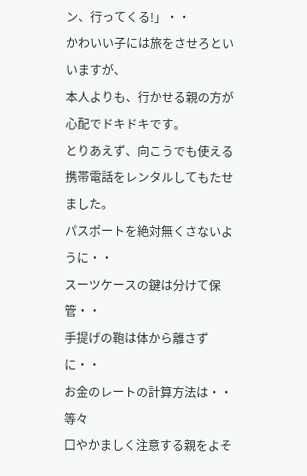ン、行ってくる!」・・
かわいい子には旅をさせろといいますが、
本人よりも、行かせる親の方が心配でドキドキです。
とりあえず、向こうでも使える携帯電話をレンタルしてもたせました。
パスポートを絶対無くさないように・・
スーツケースの鍵は分けて保管・・
手提げの鞄は体から離さずに・・
お金のレートの計算方法は・・等々
口やかましく注意する親をよそ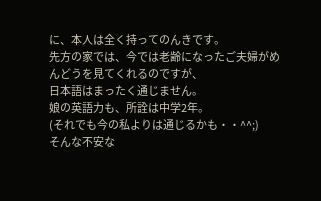に、本人は全く持ってのんきです。
先方の家では、今では老齢になったご夫婦がめんどうを見てくれるのですが、
日本語はまったく通じません。
娘の英語力も、所詮は中学2年。
(それでも今の私よりは通じるかも・・^^;)
そんな不安な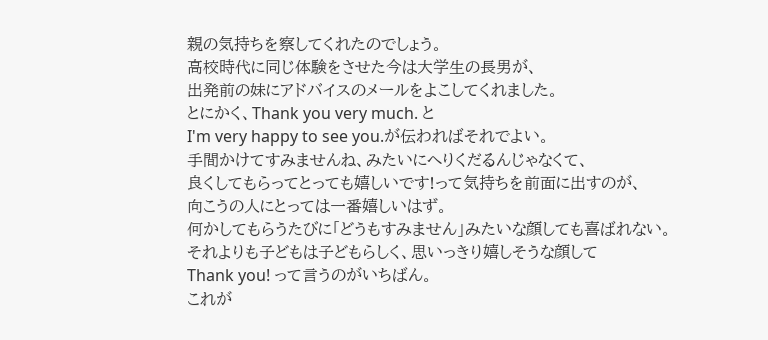親の気持ちを察してくれたのでしょう。
高校時代に同じ体験をさせた今は大学生の長男が、
出発前の妹にアドバイスのメールをよこしてくれました。
とにかく、Thank you very much. と
I'm very happy to see you.が伝わればそれでよい。
手間かけてすみませんね、みたいにへりくだるんじゃなくて、
良くしてもらってとっても嬉しいです!って気持ちを前面に出すのが、
向こうの人にとっては一番嬉しいはず。
何かしてもらうたびに「どうもすみません」みたいな顔しても喜ばれない。
それよりも子どもは子どもらしく、思いっきり嬉しそうな顔して
Thank you! って言うのがいちばん。
これが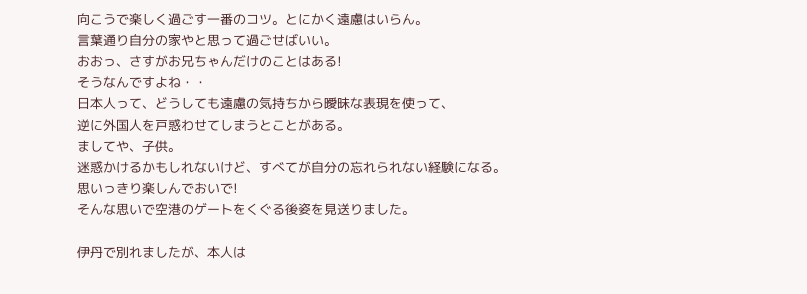向こうで楽しく過ごす一番のコツ。とにかく遠慮はいらん。
言葉通り自分の家やと思って過ごせばいい。
おおっ、さすがお兄ちゃんだけのことはある!
そうなんですよね・・
日本人って、どうしても遠慮の気持ちから曖昧な表現を使って、
逆に外国人を戸惑わせてしまうとことがある。
ましてや、子供。
迷惑かけるかもしれないけど、すべてが自分の忘れられない経験になる。
思いっきり楽しんでおいで!
そんな思いで空港のゲートをくぐる後姿を見送りました。

伊丹で別れましたが、本人は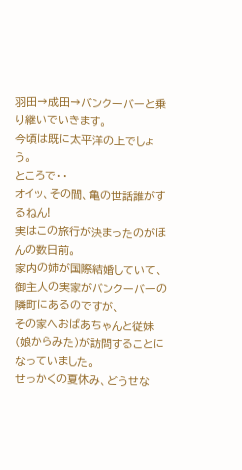羽田→成田→バンクーバーと乗り継いでいきます。
今頃は既に太平洋の上でしょう。
ところで・・
オイッ、その間、亀の世話誰がするねん!
実はこの旅行が決まったのがほんの数日前。
家内の姉が国際結婚していて、御主人の実家がバンクーバーの隣町にあるのですが、
その家へおばあちゃんと従妹(娘からみた)が訪問することになっていました。
せっかくの夏休み、どうせな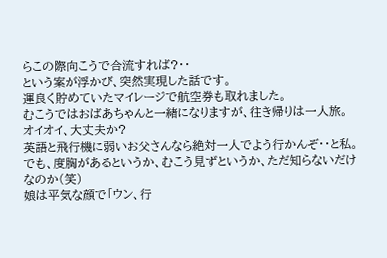らこの際向こうで合流すれば?・・
という案が浮かび、突然実現した話です。
運良く貯めていたマイレージで航空券も取れました。
むこうではおばあちゃんと一緒になりますが、往き帰りは一人旅。
オイオイ、大丈夫か?
英語と飛行機に弱いお父さんなら絶対一人でよう行かんぞ・・と私。
でも、度胸があるというか、むこう見ずというか、ただ知らないだけなのか(笑)
娘は平気な顔で「ウン、行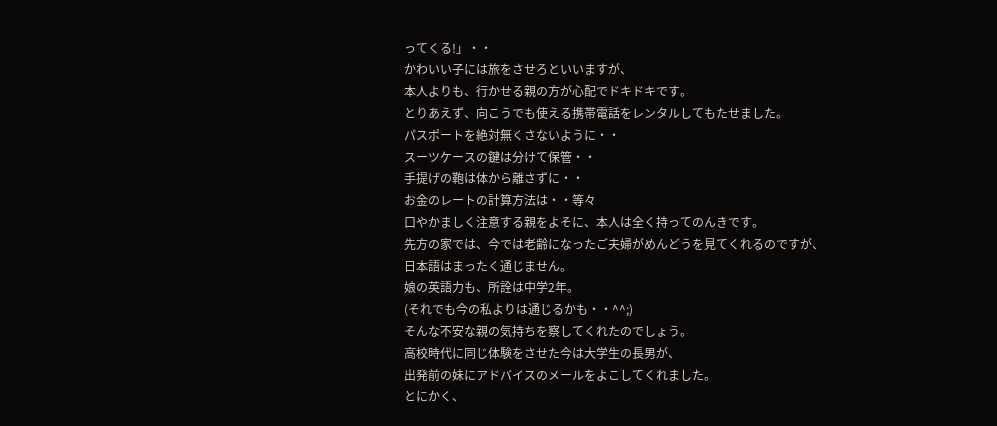ってくる!」・・
かわいい子には旅をさせろといいますが、
本人よりも、行かせる親の方が心配でドキドキです。
とりあえず、向こうでも使える携帯電話をレンタルしてもたせました。
パスポートを絶対無くさないように・・
スーツケースの鍵は分けて保管・・
手提げの鞄は体から離さずに・・
お金のレートの計算方法は・・等々
口やかましく注意する親をよそに、本人は全く持ってのんきです。
先方の家では、今では老齢になったご夫婦がめんどうを見てくれるのですが、
日本語はまったく通じません。
娘の英語力も、所詮は中学2年。
(それでも今の私よりは通じるかも・・^^;)
そんな不安な親の気持ちを察してくれたのでしょう。
高校時代に同じ体験をさせた今は大学生の長男が、
出発前の妹にアドバイスのメールをよこしてくれました。
とにかく、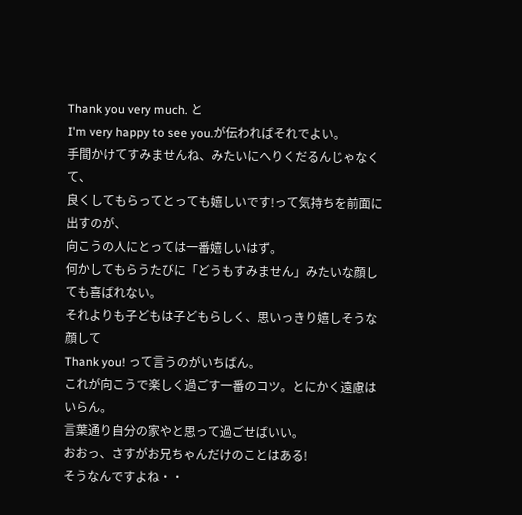Thank you very much. と
I'm very happy to see you.が伝わればそれでよい。
手間かけてすみませんね、みたいにへりくだるんじゃなくて、
良くしてもらってとっても嬉しいです!って気持ちを前面に出すのが、
向こうの人にとっては一番嬉しいはず。
何かしてもらうたびに「どうもすみません」みたいな顔しても喜ばれない。
それよりも子どもは子どもらしく、思いっきり嬉しそうな顔して
Thank you! って言うのがいちばん。
これが向こうで楽しく過ごす一番のコツ。とにかく遠慮はいらん。
言葉通り自分の家やと思って過ごせばいい。
おおっ、さすがお兄ちゃんだけのことはある!
そうなんですよね・・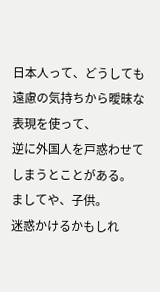日本人って、どうしても遠慮の気持ちから曖昧な表現を使って、
逆に外国人を戸惑わせてしまうとことがある。
ましてや、子供。
迷惑かけるかもしれ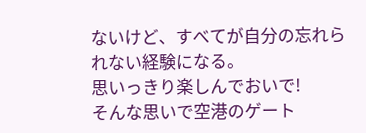ないけど、すべてが自分の忘れられない経験になる。
思いっきり楽しんでおいで!
そんな思いで空港のゲート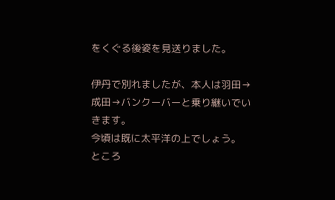をくぐる後姿を見送りました。

伊丹で別れましたが、本人は羽田→成田→バンクーバーと乗り継いでいきます。
今頃は既に太平洋の上でしょう。
ところ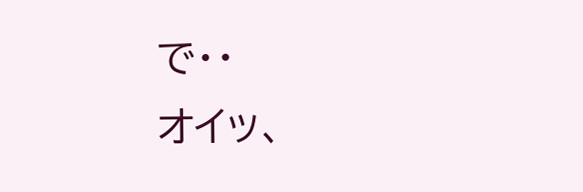で・・
オイッ、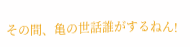その間、亀の世話誰がするねん!